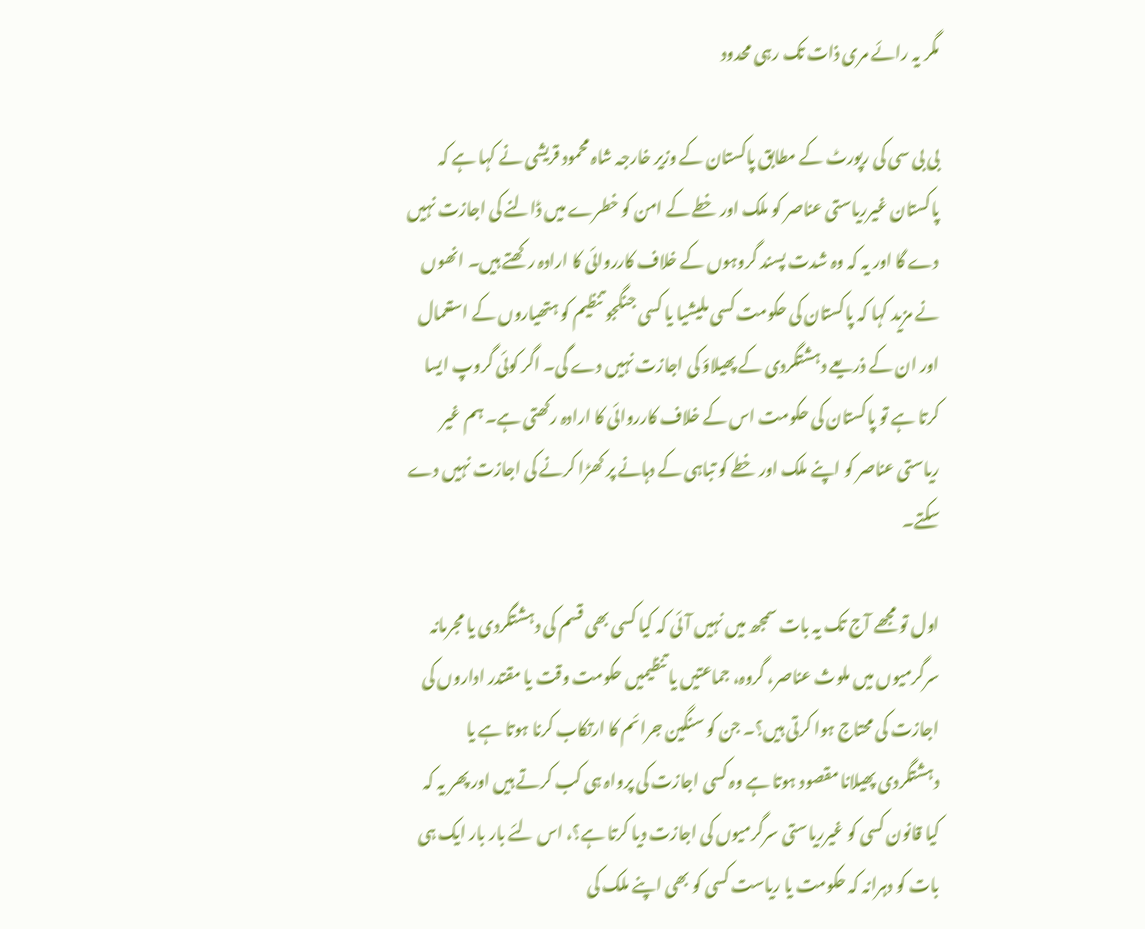مگر یہ رائے مری ذات تک رہی محدود

بی بی سی کی رپورٹ کے مطابق پاکستان کے وزیر خارجہ شاہ محمود قریشی نے کہا ہے کہ پاکستان غیرریاستی عناصر کو ملک اور خطے کے امن کو خطرے میں ڈالنے کی اجازت نہیں دے گا اور یہ کہ وہ شدت پسند گروہوں کے خلاف کارروائی کا ارادہ رکھتے ہیں۔ انھوں نے مزید کہا کہ پاکستان کی حکومت کسی ملیشیا یا کسی جنگجو تنظیم کو ہتھیاروں کے استعمال اور ان کے ذریعے دہشتگردی کے پھیلاؤ کی اجازت نہیں دے گی۔ اگر کوئی گروپ ایسا کرتا ہے تو پاکستان کی حکومت اس کے خلاف کارروائی کا ارادہ رکھتی ہے۔ ہم غیر ریاستی عناصر کو اپنے ملک اور خطے کو تباہی کے دہانے پر کھڑا کرنے کی اجازت نہیں دے سکتے۔

اول تو مجھے آج تک یہ بات سمجھ میں نہیں آئی کہ کیا کسی بھی قسم کی دہشتگردی یا مجرمانہ سرگرمیوں میں ملوث عناصر، گروہ، جماعتیں یا تنظیمیں حکومت وقت یا مقتدر اداروں کی اجازت کی محتاج ہوا کرتی ہیں؟۔ جن کو سنگین جرائم کا ارتکاب کرنا ہوتا ہے یا دہشتگردی پھیلانا مقصود ہوتا ہے وہ کسی اجازت کی پرواہ ہی کب کرتے ہیں اور پھر یہ کہ کیا قانون کسی کو غیرریاستی سرگرمیوں کی اجازت دیا کرتا ہے؟، اس لئے بار بار ایک ہی بات کو دہرانہ کہ حکومت یا ریاست کسی کو بھی اپنے ملک کی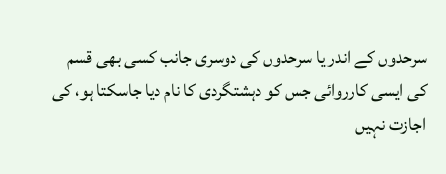سرحدوں کے اندر یا سرحدوں کی دوسری جانب کسی بھی قسم کی ایسی کارروائی جس کو دہشتگردی کا نام دیا جاسکتا ہو، کی اجازت نہیں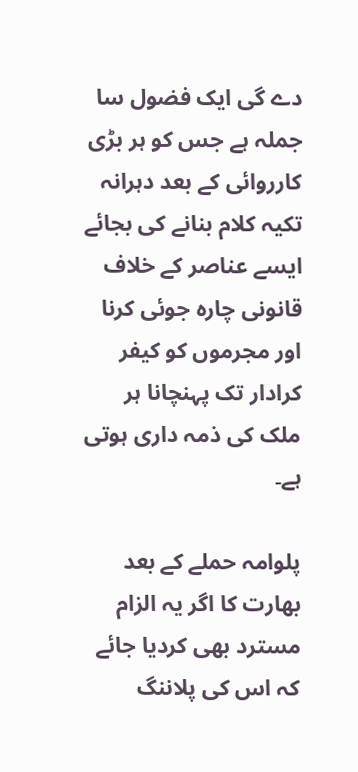دے گی ایک فضول سا جملہ ہے جس کو ہر بڑی کارروائی کے بعد دہرانہ تکیہ کلام بنانے کی بجائے ایسے عناصر کے خلاف قانونی چارہ جوئی کرنا اور مجرموں کو کیفر کرادار تک پہنچانا ہر ملک کی ذمہ داری ہوتی ہے۔

پلوامہ حملے کے بعد بھارت کا اگر یہ الزام مسترد بھی کردیا جائے کہ اس کی پلاننگ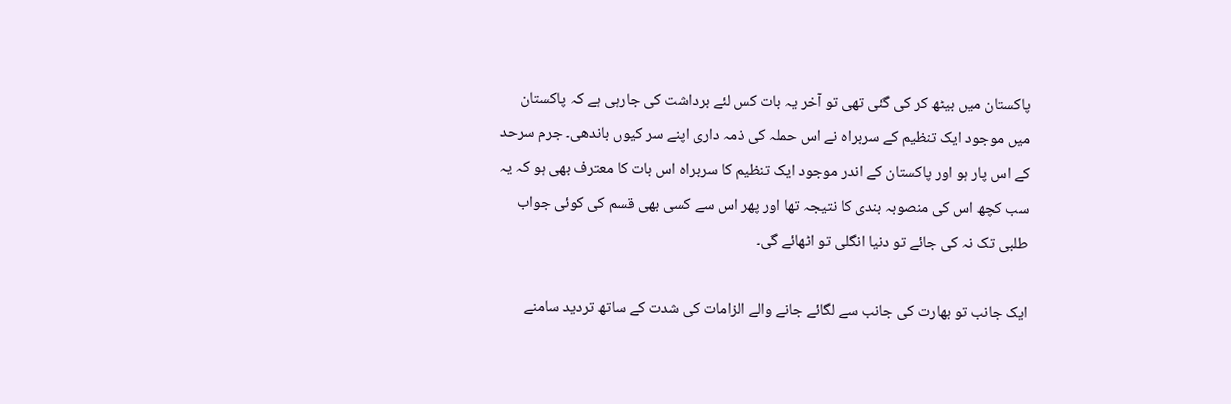پاکستان میں بیٹھ کر کی گئی تھی تو آخر یہ بات کس لئے برداشت کی جارہی ہے کہ پاکستان میں موجود ایک تنظیم کے سربراہ نے اس حملہ کی ذمہ داری اپنے سر کیوں باندھی۔ جرم سرحد کے اس پار ہو اور پاکستان کے اندر موجود ایک تنظیم کا سربراہ اس بات کا معترف بھی ہو کہ یہ سب کچھ اس کی منصوبہ بندی کا نتیجہ تھا اور پھر اس سے کسی بھی قسم کی کوئی جواب طلبی تک نہ کی جائے تو دنیا انگلی تو اٹھائے گی۔

ایک جانب تو بھارت کی جانب سے لگائے جانے والے الزامات کی شدت کے ساتھ تردید سامنے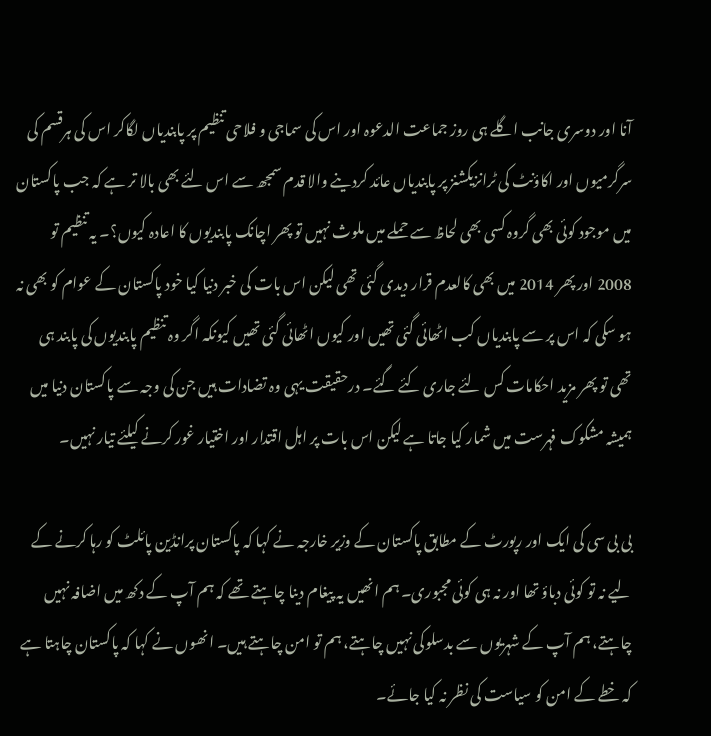آنا اور دوسری جانب اگلے ہی روز جماعت الدعوہ اور اس کی سماجی و فلاحی تنظیم پر پابندیاں لگاکر اس کی ہرقسم کی سرگرمیوں اور اکاؤنٹ کی ٹرانزیکشنز پر پابندیاں عائد کردینے والا قدم سمجھ سے اس لئے بھی بالا تر ہے کہ جب پاکستان میں موجود کوئی بھی گروہ کسی بھی لحاظ سے حملے میں ملوث نہیں تو پھر اچانک پابندیوں کا اعادہ کیوں؟۔ یہ تنظیم تو 2008 اور پھر 2014 میں بھی کالعدم قرار دیدی گئی تھی لیکن اس بات کی خبر دنیا کیا خود پاکستان کے عوام کو بھی نہ ہو سکی کہ اس پر سے پابندیاں کب اٹھائی گئی تھیں اور کیوں اٹھائی گئی تھیں کیونکہ اگر وہ تنظیم پابندیوں کی پابند ہی تھی تو پھر مزید احکامات کس لئے جاری کئے گئے۔ درحقیقت یہی وہ تضادات ہیں جن کی وجہ سے پاکستان دنیا میں ہمیشہ مشکوک فہرست میں شمار کیا جاتا ہے لیکن اس بات پر اہل اقتدار اور اختیار غور کرنے کیلئے تیار نہیں۔

بی بی سی کی ایک اور رپورٹ کے مطابق پاکستان کے وزیر خارجہ نے کہا کہ پاکستان پرانڈین پائلٹ کو رہا کرنے کے لیے نہ تو کوئی دباؤ تھا اور نہ ہی کوئی مجبوری۔ ہم انھیں یہ پیغام دینا چاہتے تھے کہ ہم آپ کے دکھ میں اضافہ نہیں چاہتے، ہم آپ کے شہریوں سے بدسلوکی نہیں چاہتے، ہم تو امن چاہتے ہیں۔ انھوں نے کہا کہ پاکستان چاہتا ہے کہ خطے کے امن کو سیاست کی نظر نہ کیا جائے۔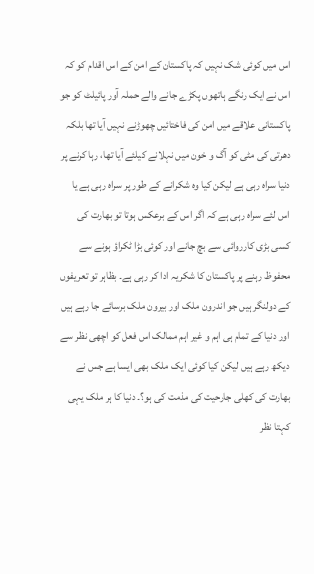اس میں کوئی شک نہیں کہ پاکستان کے امن کے اس اقدام کو کہ اس نے ایک رنگے ہاتھوں پکڑے جانے والے حملہ آور پائیلٹ کو جو پاکستانی علاقے میں امن کی فاختائیں چھوڑنے نہیں آیا تھا بلکہ دھرتی کی مٹی کو آگ و خون میں نہلانے کیلئے آیا تھا، رہا کرنے پر دنیا سراہ رہی ہے لیکن کیا وہ شکرانے کے طور پر سراہ رہی ہے یا اس لئے سراہ رہی ہے کہ اگر اس کے برعکس ہوتا تو بھارت کی کسی بڑی کارروائی سے بچ جانے اور کوئی بڑا ٹکراؤ ہونے سے محفوظ رہنے پر پاکستان کا شکریہ ادا کر رہی ہے۔ بظاہر تو تعریفوں کے دولنگر ہیں جو اندرون ملک اور بیرون ملک برسائے جا رہے ہیں اور دنیا کے تمام ہی اہم و غیر اہم ممالک اس فعل کو اچھی نظر سے دیکھ رہے ہیں لیکن کیا کوئی ایک ملک بھی ایسا ہے جس نے بھارت کی کھلی جارحیت کی مذمت کی ہو؟۔ دنیا کا ہر ملک یہی کہتا نظر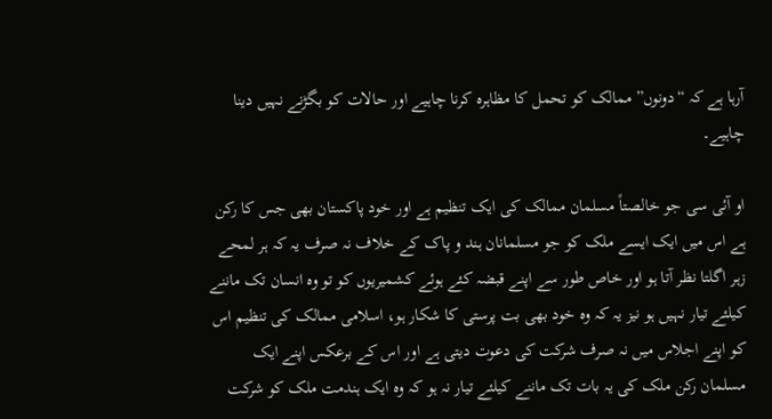آرہا ہے کہ “دونوں” ممالک کو تحمل کا مظاہرہ کرنا چاہیے اور حالات کو بگڑنے نہیں دینا چاہیے۔

او آئی سی جو خالصتاً مسلمان ممالک کی ایک تنظیم ہے اور خود پاکستان بھی جس کا رکن ہے اس میں ایک ایسے ملک کو جو مسلمانان ہند و پاک کے خلاف نہ صرف یہ کہ ہر لمحے زہر اگلتا نظر آتا ہو اور خاص طور سے اپنے قبضہ کئے ہوئے کشمیریوں کو تو وہ انسان تک ماننے کیلئے تیار نہیں ہو نیز یہ کہ وہ خود بھی بت پرستی کا شکار ہو، اسلامی ممالک کی تنظیم اس کو اپنے اجلاس میں نہ صرف شرکت کی دعوت دیتی ہے اور اس کے برعکس اپنے ایک مسلمان رکن ملک کی یہ بات تک ماننے کیلئے تیار نہ ہو کہ وہ ایک ہندمت ملک کو شرکت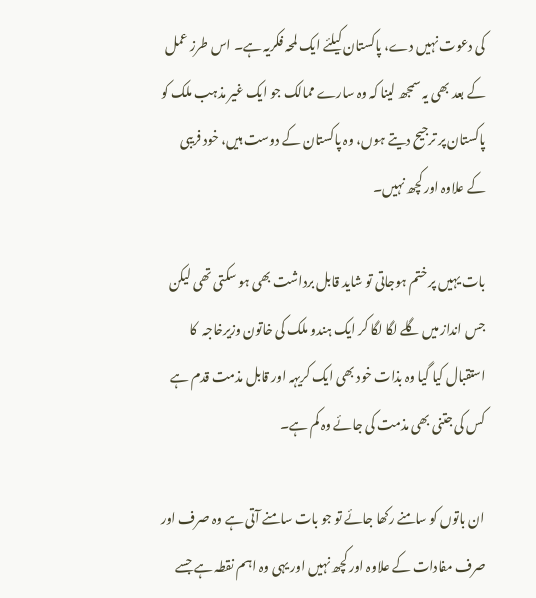کی دعوت نہیں دے، پاکستان کیلئے ایک لمحہ فکریہ ہے۔ اس طرز عمل کے بعد بھی یہ سمجھ لینا کہ وہ سارے ممالک جو ایک غیر مذہب ملک کو پاکستان پر ترجیح دیتے ہوں، وہ پاکستان کے دوست ہیں، خود فریبی کے علاوہ اور کچھ نہیں۔

بات یہیں پر ختم ہوجاتی تو شاید قابل برداشت بھی ہو سکتی تھی لیکن جس انداز میں گلے لگا لگا کر ایک ہندو ملک کی خاتون وزیرخاجہ  کا استقبال کیا گیا وہ بذات خود بھی ایک کریہہ اور قابل مذمت قدم ہے کس کی جتنی بھی مذمت کی جائے وہ کم ہے۔

ان باتوں کو سامنے رکھا جائے تو جو بات سامنے آتی ہے وہ صرف اور صرف مفادات کے علاوہ اور کچھ نہیں اور یہی وہ اہم نقطہ ہے جسے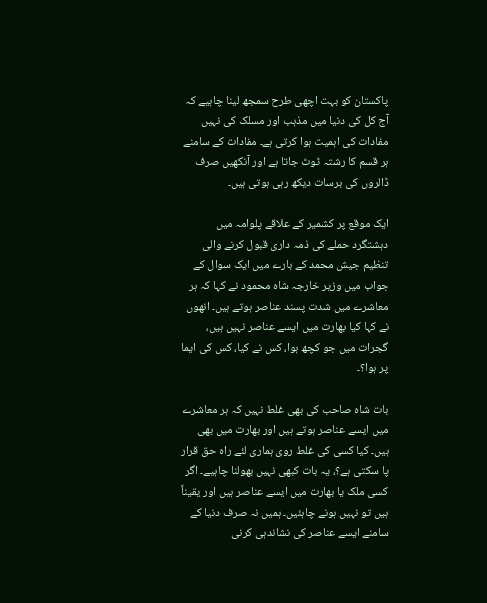پاکستان کو بہت اچھی طرح سمجھ لینا چاہیے کہ آج کل کی دنیا میں مذہب اور مسلک کی نہیں مفادات کی اہمیت ہوا کرتی ہے۔ مفادات کے سامنے ہر قسم کا رشتہ ٹوٹ جاتا ہے اور آنکھیں صرف ڈالروں کی برسات دیکھ رہی ہوتی ہیں۔

ایک موقع پر کشمیر کے علاقے پلوامہ میں دہشتگرد حملے کی ذمہ داری قبول کرنے والی تنظیم جیش محمد کے بارے میں ایک سوال کے جواب میں وزیر خارجہ شاہ محمود نے کہا کہ ہر معاشرے میں شدت پسند عناصر ہوتے ہیں۔ انھوں نے کہا کیا بھارت میں ایسے عناصر نہیں ہیں، گجرات میں جو کچھ ہوا، کس نے کیا، کس کی ایما پر ہوا؟۔

بات شاہ صاحب کی بھی غلط نہیں کہ ہر معاشرے میں ایسے عناصر ہوتے ہیں اور بھارت میں بھی ہیں۔ کیا کسی کی غلط روی ہماری لئے راہ حق قرار پا سکتی ہے؟، یہ بات کبھی نہیں بھولنا چاہیے۔ اگر کسی ملک یا بھارت میں ایسے عناصر ہیں اور یقیناً ہیں تو نہیں ہونے چاہئیں۔ ہمیں نہ صرف دنیا کے سامنے ایسے عناصر کی نشاندہی کرنی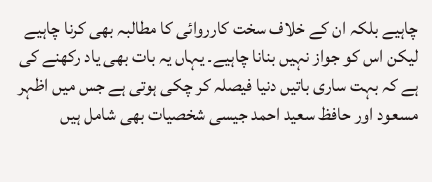چاہیے بلکہ ان کے خلاف سخت کارروائی کا مطالبہ بھی کرنا چاہیے لیکن اس کو جواز نہیں بنانا چاہیے۔ یہاں یہ بات بھی یاد رکھنے کی ہے کہ بہت ساری باتیں دنیا فیصلہ کر چکی ہوتی ہے جس میں اظہر مسعود اور حافظ سعید احمد جیسی شخصیات بھی شامل ہیں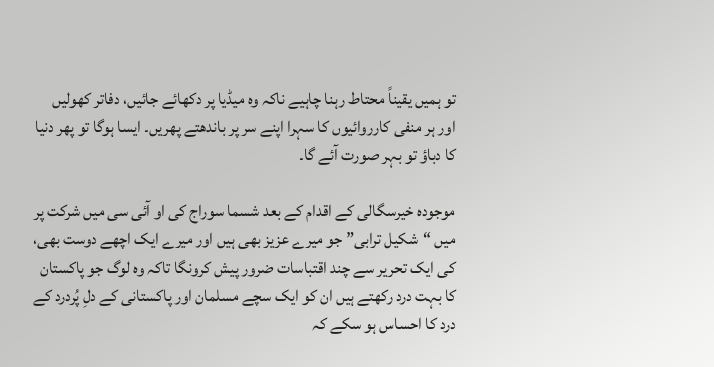تو ہمیں یقیناً محتاط رہنا چاہیے ناکہ وہ میڈیا پر دکھائے جائیں، دفاتر کھولیں اور ہر منفی کارروائیوں کا سہرا اپنے سر پر باندھتے پھریں۔ ایسا ہوگا تو پھر دنیا کا دباؤ تو بہر صورت آئے گا۔

موجودہ خیرسگالی کے اقدام کے بعد شسما سوراج کی او آئی سی میں شرکت پر میں “شکیل ترابی” جو میرے عزیز بھی ہیں اور میرے ایک اچھے دوست بھی، کی ایک تحریر سے چند اقتباسات ضرور پیش کرونگا تاکہ وہ لوگ جو پاکستان کا بہت درد رکھتے ہیں ان کو ایک سچے مسلمان اور پاکستانی کے دلِ پُردرد کے درد کا احساس ہو سکے کہ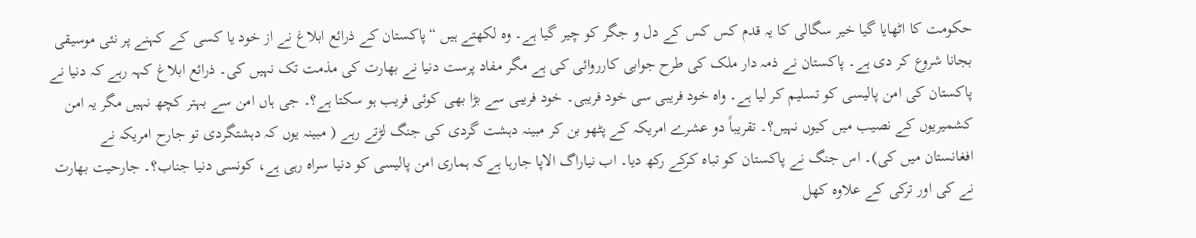حکومت کا اٹھایا گیا خیر سگالی کا یہ قدم کس کس کے دل و جگر کو چیر گیا ہے۔ وہ لکھتے ہیں “پاکستان کے ذرائع ابلاغ نے از خود یا کسی کے کہنے پر نئی موسیقی بجانا شروع کر دی ہے۔ پاکستان نے ذمہ دار ملک کی طرح جوابی کارروائی کی ہے مگر مفاد پرست دنیا نے بھارت کی مذمت تک نہیں کی۔ ذرائع ابلاغ کہہ رہے کہ دنیا نے پاکستان کی امن پالیسی کو تسلیم کر لیا ہے۔ واہ خود فریبی سی خود فریبی۔ خود فریبی سے بڑا بھی کوئی فریب ہو سکتا ہے؟۔ جی ہاں امن سے بہتر کچھ نہیں مگر یہ امن کشمیریوں کے نصیب میں کیوں نہیں؟۔ تقریباً دو عشرے امریکہ کے پٹھو بن کر مبینہ دہشت گردی کی جنگ لڑتے رہے ( مبینہ یوں کہ دہشتگردی تو جارح امریکہ نے افغانستان میں کی)۔ اس جنگ نے پاکستان کو تباہ کرکے رکھ دیا۔ اب نیاراگ الاپا جارہا ہےکہ ہماری امن پالیسی کو دنیا سراہ رہی ہے، کونسی دنیا جناب؟۔ جارحیت بھارت نے کی اور ترکی کے علاوہ کھل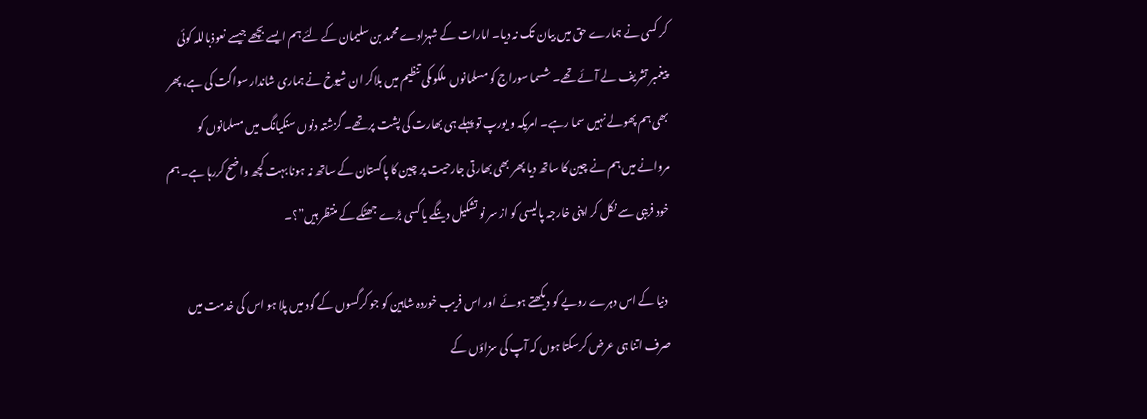کر کسی نے ہمارے حق میں بیان تک نہ دیا۔ امارات کے شہزادے محمد بن سلیمان کے لئے ہم ایسے بچھے جیسے نعوذباللہ کوئی پیغمبر تشریف لے آئے تھے۔ شسما سوراج کو مسلمانوں  ملکوںکی تنظیم میں بلاکر ان شیوخ نے ہماری شاندار سواگت کی ہے، پھر بھی ہم پھولے نہیں سما رہے۔ امریکہ و یورپ تو پہلے ہی بھارت کی پشت پر تھے۔ گزشتہ دنوں سنکیانگ میں مسلمانوں کو مروانے میں ہم نے چین کا ساتھ دیا پھر بھی بھارتی جارحیت پر چین کا پاکستان کے ساتھ نہ ہونا بہت کچھ واضح کررہا ہے۔ ہم خود فریبی سے نکل کر اپنی خارجہ پالیسی کو از سر نو تشکیل دینگے یا کسی بڑے جھٹکے کے منتظر ہیں”؟۔

 دنیا کے اس دہرے رویے کو دیکھتے ہوئے  اور اس فریب خوردہ شاہین کو جو کرگسوں کے گود میں پلا ہو اس کی خدمت میں صرف اتنا ہی عرض کرسکتا ہوں کہ آپ کی سزاؤں کے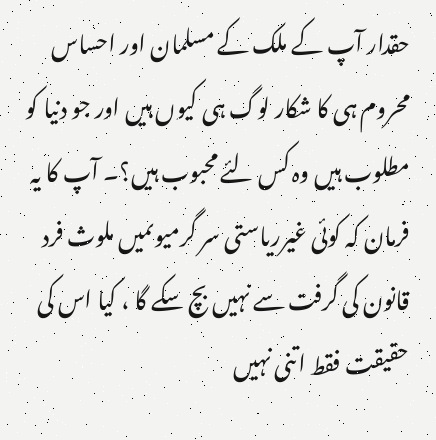حقدار آپ کے ملک کے مسلمان اور احساس محروم ہی کا شکار لوگ ہی کیوں ہیں اور جو دنیا کو مطلوب ہیں وہ کس لئے محبوب ہیں؟۔ آپ کا یہ فرمان کہ کوئی غیرریاستی سر گرمیوںمیں ملوث فرد قانون کی گرفت سے نہیں بچ سکے گا ، کیا اس کی حقیقت فقط اتنی نہیں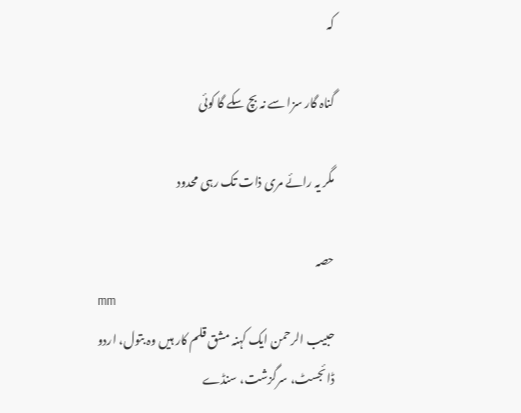کہ

گناہ گار سزا سے نہ بچ سکے گا کوئی

مگر یہ رائے مری ذات تک رہی محدود

حصہ
mm
حبیب الرحمن ایک کہنہ مشق قلم کار ہیں وہ بتول، اردو ڈائجسٹ، سرگزشت، سنڈے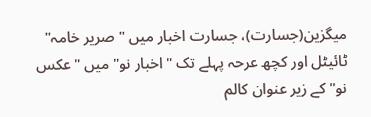میگزین(جسارت)، جسارت اخبار میں "صریر خامہ" ٹائیٹل اور کچھ عرحہ پہلے تک "اخبار نو" میں "عکس نو" کے زیر عنوان کالم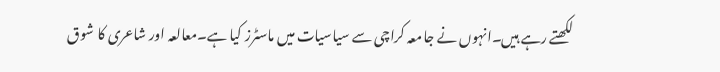لکھتے رہے ہیں۔انہوں نے جامعہ کراچی سے سیاسیات میں ماسٹرز کیا ہے۔معالعہ اور شاعری کا شوق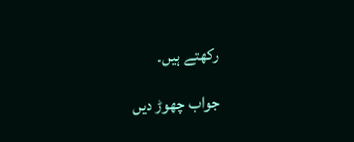رکھتے ہیں۔

جواب چھوڑ دیں